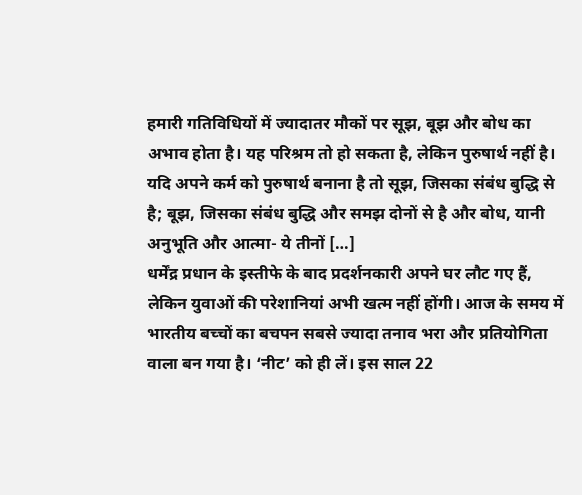हमारी गतिविधियों में ज्यादातर मौकों पर सूझ, बूझ और बोध का अभाव होता है। यह परिश्रम तो हो सकता है, लेकिन पुरुषार्थ नहीं है। यदि अपने कर्म को पुरुषार्थ बनाना है तो सूझ, जिसका संबंध बुद्धि से है; बूझ, जिसका संबंध बुद्धि और समझ दोनों से है और बोध, यानी अनुभूति और आत्मा- ये तीनों […]
धर्मेंद्र प्रधान के इस्तीफे के बाद प्रदर्शनकारी अपने घर लौट गए हैं, लेकिन युवाओं की परेशानियां अभी खत्म नहीं होंगी। आज के समय में भारतीय बच्चों का बचपन सबसे ज्यादा तनाव भरा और प्रतियोगिता वाला बन गया है। ‘नीट’ को ही लें। इस साल 22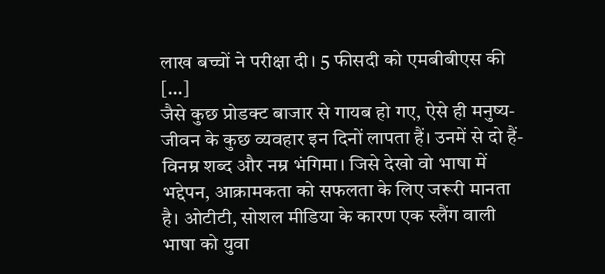लाख बच्चों ने परीक्षा दी। 5 फीसदी को एमबीबीएस की […]
जैसे कुछ प्रोडक्ट बाजार से गायब हो गए, ऐसे ही मनुष्य-जीवन के कुछ व्यवहार इन दिनों लापता हैं। उनमें से दो हैं- विनम्र शब्द और नम्र भंगिमा। जिसे देखो वो भाषा में भद्देपन, आक्रामकता को सफलता के लिए जरूरी मानता है। ओटीटी, सोशल मीडिया के कारण एक स्लैंग वाली भाषा को युवा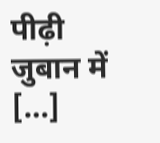पीढ़ी जुबान में […]